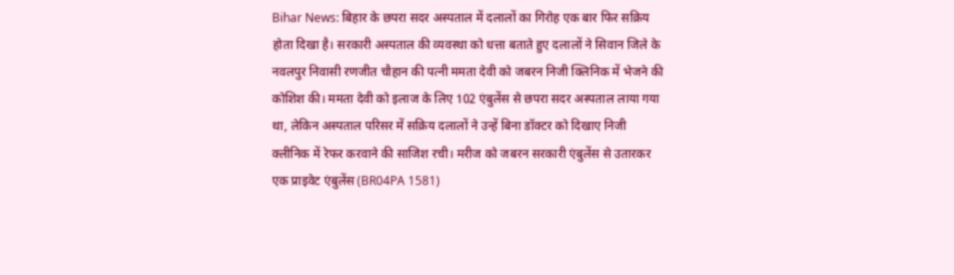Bihar News: बिहार के छपरा सदर अस्पताल में दलालों का गिरोह एक बार फिर सक्रिय होता दिखा है। सरकारी अस्पताल की व्यवस्था को धत्ता बताते हुए दलालों ने सिवान जिले के नवलपुर निवासी रणजीत चौहान की पत्नी ममता देवी को जबरन निजी क्लिनिक में भेजने की कोशिश की। ममता देवी को इलाज के लिए 102 एंबुलेंस से छपरा सदर अस्पताल लाया गया था, लेकिन अस्पताल परिसर में सक्रिय दलालों ने उन्हें बिना डॉक्टर को दिखाए निजी क्लीनिक में रेफर करवाने की साजिश रची। मरीज को जबरन सरकारी एंबुलेंस से उतारकर एक प्राइवेट एंबुलेंस (BR04PA 1581)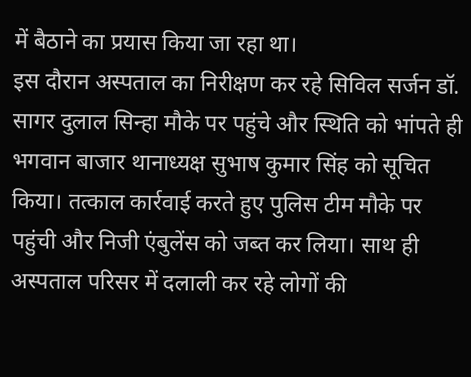में बैठाने का प्रयास किया जा रहा था।
इस दौरान अस्पताल का निरीक्षण कर रहे सिविल सर्जन डॉ. सागर दुलाल सिन्हा मौके पर पहुंचे और स्थिति को भांपते ही भगवान बाजार थानाध्यक्ष सुभाष कुमार सिंह को सूचित किया। तत्काल कार्रवाई करते हुए पुलिस टीम मौके पर पहुंची और निजी एंबुलेंस को जब्त कर लिया। साथ ही अस्पताल परिसर में दलाली कर रहे लोगों की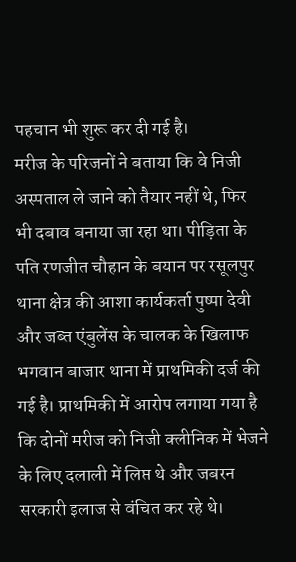पहचान भी शुरू कर दी गई है।
मरीज के परिजनों ने बताया कि वे निजी अस्पताल ले जाने को तैयार नहीं थे, फिर भी दबाव बनाया जा रहा था। पीड़िता के पति रणजीत चौहान के बयान पर रसूलपुर थाना क्षेत्र की आशा कार्यकर्ता पुष्पा देवी और जब्त एंबुलेंस के चालक के खिलाफ भगवान बाजार थाना में प्राथमिकी दर्ज की गई है। प्राथमिकी में आरोप लगाया गया है कि दोनों मरीज को निजी क्लीनिक में भेजने के लिए दलाली में लिप्त थे और जबरन सरकारी इलाज से वंचित कर रहे थे।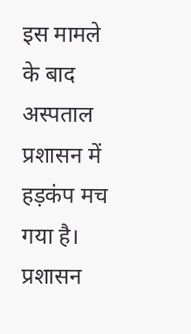इस मामले के बाद अस्पताल प्रशासन में हड़कंप मच गया है। प्रशासन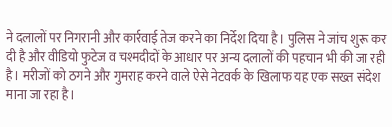ने दलालों पर निगरानी और कार्रवाई तेज करने का निर्देश दिया है। पुलिस ने जांच शुरू कर दी है और वीडियो फुटेज व चश्मदीदों के आधार पर अन्य दलालों की पहचान भी की जा रही है। मरीजों को ठगने और गुमराह करने वाले ऐसे नेटवर्क के खिलाफ यह एक सख्त संदेश माना जा रहा है।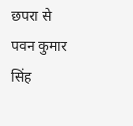छपरा से पवन कुमार सिंह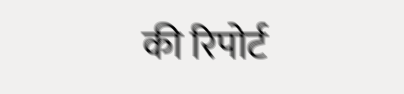की रिपोर्ट